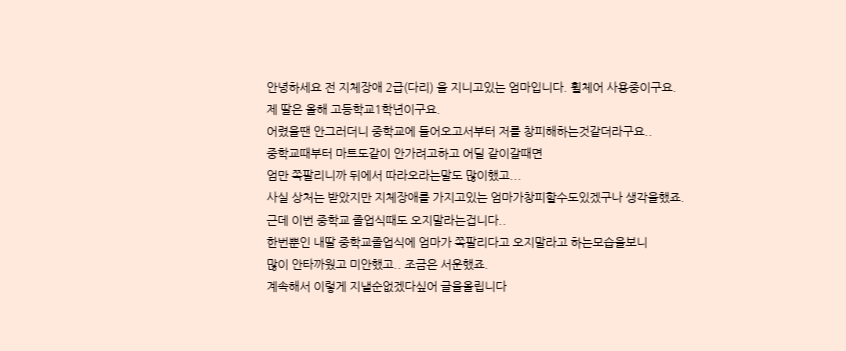안녕하세요 전 지체장애 2급(다리) 을 지니고있는 엄마입니다. 휠체어 사용중이구요.
제 딸은 올해 고등학교1학년이구요.
어렸을땐 안그러더니 중학교에 들어오고서부터 저를 창피해하는것같더라구요..
중학교때부터 마트도같이 안가려고하고 어딜 같이갈때면
엄만 쪽팔리니까 뒤에서 따라오라는말도 많이했고...
사실 상처는 받았지만 지체장애를 가지고있는 엄마가창피할수도있겠구나 생각을했죠.
근데 이번 중학교 졸업식때도 오지말라는겁니다..
한번뿐인 내딸 중학교졸업식에 엄마가 쪽팔리다고 오지말라고 하는모습을보니
많이 안타까웠고 미안했고.. 조금은 서운했죠.
계속해서 이렇게 지낼순없겠다싶어 글을올립니다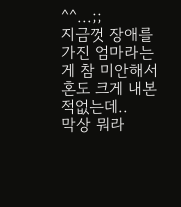^^...;;
지금껏 장애를 가진 엄마라는게 참 미안해서 혼도 크게 내본적없는데..
막상 뭐라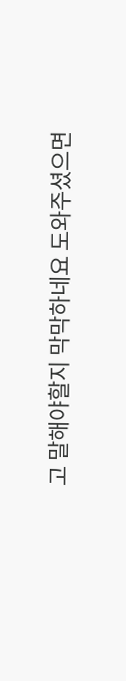고 말해야할지 막막하네요 도와주셨으면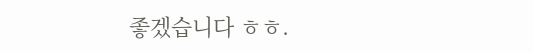좋겠습니다 ㅎㅎ.